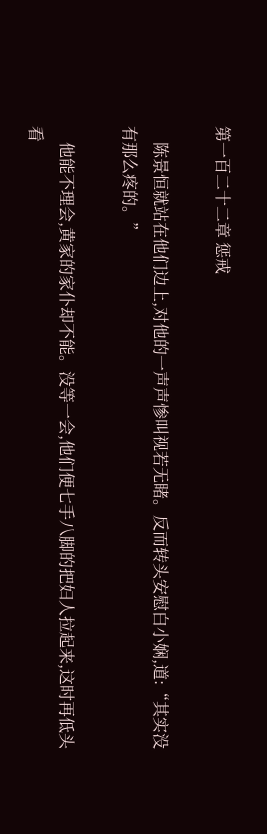第一百二十二章 惩戒

    陈景恒就站在他们边上,对他的一声声惨叫视若无睹。反而转头安慰白小娴,道:“其实没有那么疼的。”

    他能不理会,黄家的家仆却不能。没等一会,他们便七手八脚的把妇人拉起来,这时再低头看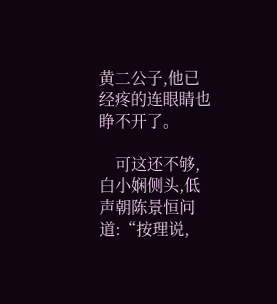黄二公子,他已经疼的连眼睛也睁不开了。

    可这还不够,白小娴侧头,低声朝陈景恒问道:“按理说,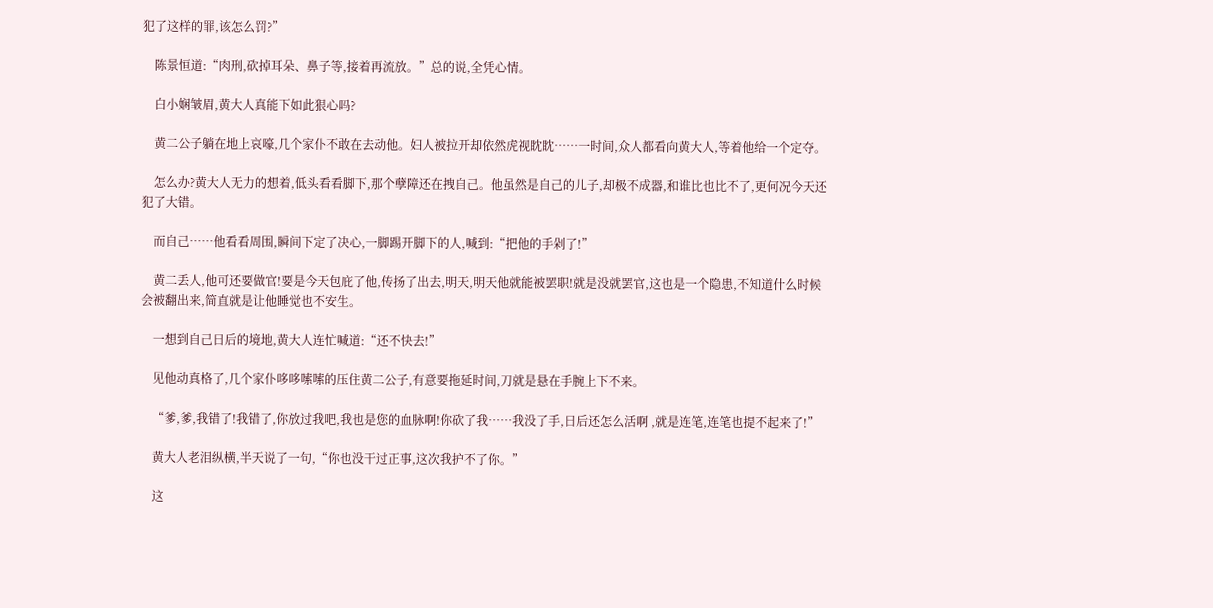犯了这样的罪,该怎么罚?”

    陈景恒道:“肉刑,砍掉耳朵、鼻子等,接着再流放。”总的说,全凭心情。

    白小娴皱眉,黄大人真能下如此狠心吗?

    黄二公子躺在地上哀嚎,几个家仆不敢在去动他。妇人被拉开却依然虎视眈眈……一时间,众人都看向黄大人,等着他给一个定夺。

    怎么办?黄大人无力的想着,低头看看脚下,那个孽障还在拽自己。他虽然是自己的儿子,却极不成器,和谁比也比不了,更何况今天还犯了大错。

    而自己……他看看周围,瞬间下定了决心,一脚踢开脚下的人,喊到:“把他的手剁了!”

    黄二丢人,他可还要做官!要是今天包庇了他,传扬了出去,明天,明天他就能被罢职!就是没就罢官,这也是一个隐患,不知道什么时候会被翻出来,简直就是让他睡觉也不安生。

    一想到自己日后的境地,黄大人连忙喊道:“还不快去!”

    见他动真格了,几个家仆哆哆嗦嗦的压住黄二公子,有意要拖延时间,刀就是悬在手腕上下不来。

    “爹,爹,我错了!我错了,你放过我吧,我也是您的血脉啊!你砍了我……我没了手,日后还怎么活啊 ,就是连笔,连笔也提不起来了!”

    黄大人老泪纵横,半天说了一句,“你也没干过正事,这次我护不了你。”

    这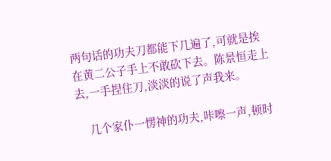两句话的功夫刀都能下几遍了,可就是挨在黄二公子手上不敢砍下去。陈景恒走上去,一手捏住刀,淡淡的说了声我来。

    几个家仆一愣神的功夫,咔嚓一声,顿时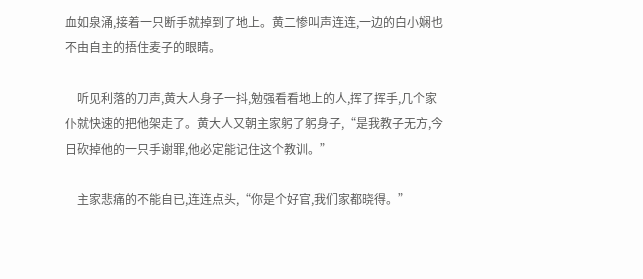血如泉涌,接着一只断手就掉到了地上。黄二惨叫声连连,一边的白小娴也不由自主的捂住麦子的眼睛。

    听见利落的刀声,黄大人身子一抖,勉强看看地上的人,挥了挥手,几个家仆就快速的把他架走了。黄大人又朝主家躬了躬身子,“是我教子无方,今日砍掉他的一只手谢罪,他必定能记住这个教训。”

    主家悲痛的不能自已,连连点头,“你是个好官,我们家都晓得。”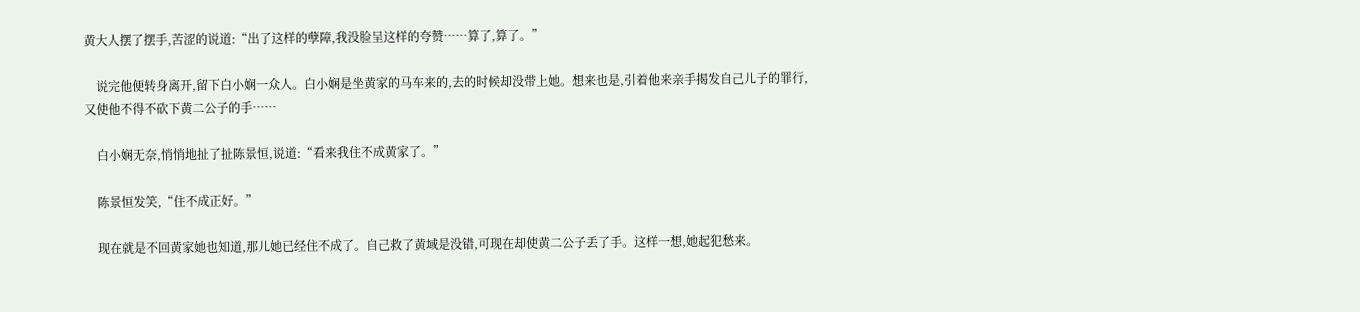黄大人摆了摆手,苦涩的说道:“出了这样的孽障,我没脸呈这样的夸赞……算了,算了。”

    说完他便转身离开,留下白小娴一众人。白小娴是坐黄家的马车来的,去的时候却没带上她。想来也是,引着他来亲手揭发自己儿子的罪行,又使他不得不砍下黄二公子的手……

    白小娴无奈,悄悄地扯了扯陈景恒,说道:“看来我住不成黄家了。”

    陈景恒发笑,“住不成正好。”

    现在就是不回黄家她也知道,那儿她已经住不成了。自己救了黄域是没错,可现在却使黄二公子丢了手。这样一想,她起犯愁来。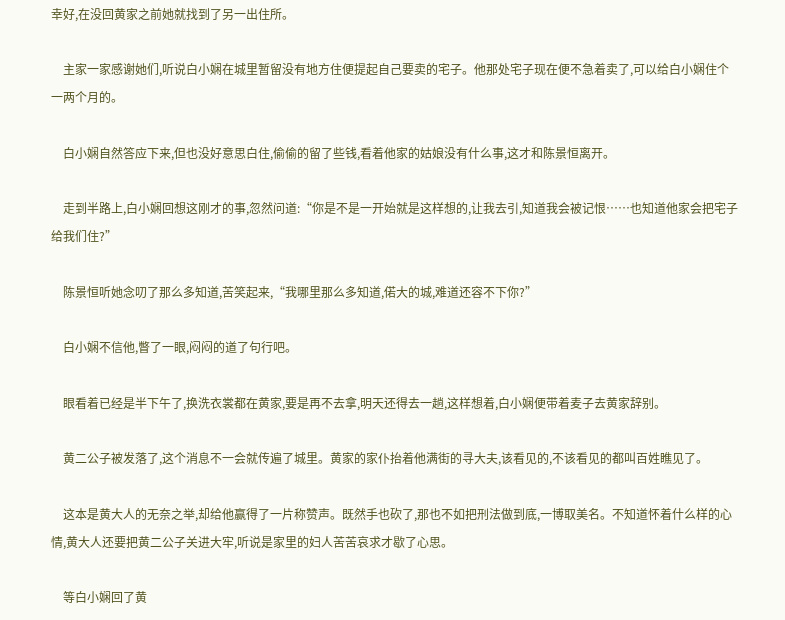幸好,在没回黄家之前她就找到了另一出住所。

    主家一家感谢她们,听说白小娴在城里暂留没有地方住便提起自己要卖的宅子。他那处宅子现在便不急着卖了,可以给白小娴住个一两个月的。

    白小娴自然答应下来,但也没好意思白住,偷偷的留了些钱,看着他家的姑娘没有什么事,这才和陈景恒离开。

    走到半路上,白小娴回想这刚才的事,忽然问道:“你是不是一开始就是这样想的,让我去引,知道我会被记恨……也知道他家会把宅子给我们住?”

    陈景恒听她念叨了那么多知道,苦笑起来,“我哪里那么多知道,偌大的城,难道还容不下你?”

    白小娴不信他,瞥了一眼,闷闷的道了句行吧。

    眼看着已经是半下午了,换洗衣裳都在黄家,要是再不去拿,明天还得去一趟,这样想着,白小娴便带着麦子去黄家辞别。

    黄二公子被发落了,这个消息不一会就传遍了城里。黄家的家仆抬着他满街的寻大夫,该看见的,不该看见的都叫百姓瞧见了。

    这本是黄大人的无奈之举,却给他赢得了一片称赞声。既然手也砍了,那也不如把刑法做到底,一博取美名。不知道怀着什么样的心情,黄大人还要把黄二公子关进大牢,听说是家里的妇人苦苦哀求才歇了心思。

    等白小娴回了黄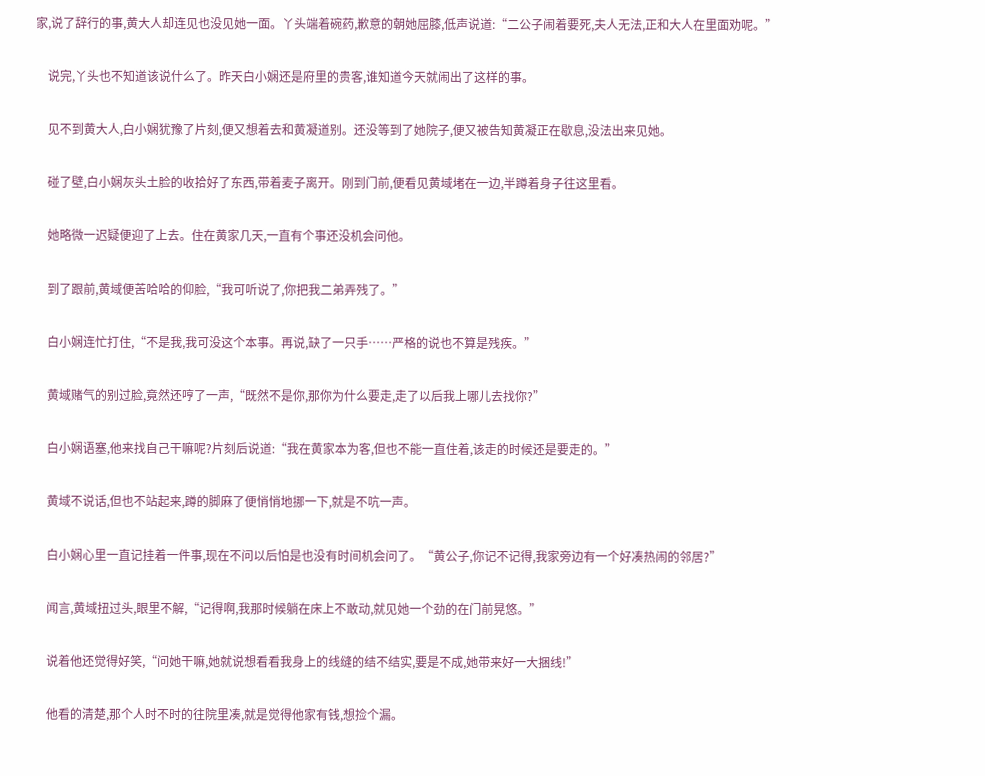家,说了辞行的事,黄大人却连见也没见她一面。丫头端着碗药,歉意的朝她屈膝,低声说道:“二公子闹着要死,夫人无法,正和大人在里面劝呢。”

    说完,丫头也不知道该说什么了。昨天白小娴还是府里的贵客,谁知道今天就闹出了这样的事。

    见不到黄大人,白小娴犹豫了片刻,便又想着去和黄凝道别。还没等到了她院子,便又被告知黄凝正在歇息,没法出来见她。

    碰了壁,白小娴灰头土脸的收拾好了东西,带着麦子离开。刚到门前,便看见黄域堵在一边,半蹲着身子往这里看。

    她略微一迟疑便迎了上去。住在黄家几天,一直有个事还没机会问他。

    到了跟前,黄域便苦哈哈的仰脸,“我可听说了,你把我二弟弄残了。”

    白小娴连忙打住,“不是我,我可没这个本事。再说,缺了一只手……严格的说也不算是残疾。”

    黄域赌气的别过脸,竟然还哼了一声,“既然不是你,那你为什么要走,走了以后我上哪儿去找你?”

    白小娴语塞,他来找自己干嘛呢?片刻后说道:“我在黄家本为客,但也不能一直住着,该走的时候还是要走的。”

    黄域不说话,但也不站起来,蹲的脚麻了便悄悄地挪一下,就是不吭一声。

    白小娴心里一直记挂着一件事,现在不问以后怕是也没有时间机会问了。“黄公子,你记不记得,我家旁边有一个好凑热闹的邻居?”

    闻言,黄域扭过头,眼里不解,“记得啊,我那时候躺在床上不敢动,就见她一个劲的在门前晃悠。”

    说着他还觉得好笑,“问她干嘛,她就说想看看我身上的线缝的结不结实,要是不成,她带来好一大捆线!”

    他看的清楚,那个人时不时的往院里凑,就是觉得他家有钱,想捡个漏。